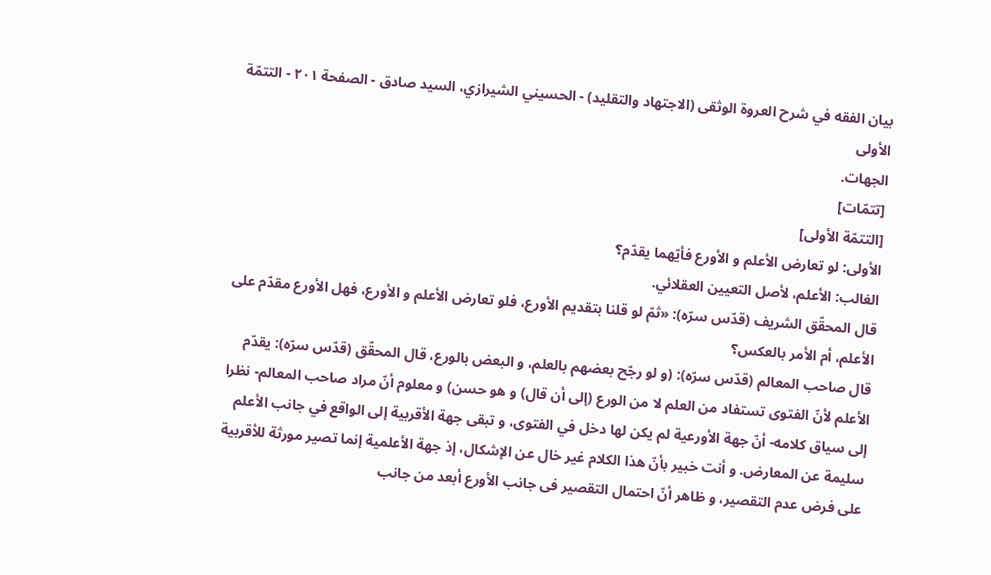بيان الفقه في شرح العروة الوثقى (الاجتهاد والتقليد) - الحسيني الشيرازي، السيد صادق - الصفحة ٢٠١ - التتمّة الأولى
الجهات.
[تتمّات]
[التتمّة الأولى]
الأولى: لو تعارض الأعلم و الأورع فأيّهما يقدّم؟
الغالب: الأعلم، لأصل التعيين العقلائي.
قال المحقّق الشريف (قدّس سرّه): «ثمّ لو قلنا بتقديم الأورع، فلو تعارض الأعلم و الأورع، فهل الأورع مقدّم على الأعلم، أم الأمر بالعكس؟
قال صاحب المعالم (قدّس سرّه): (و لو رجّح بعضهم بالعلم، و البعض بالورع، قال المحقّق (قدّس سرّه): يقدّم الأعلم لأنّ الفتوى تستفاد من العلم لا من الورع (إلى أن قال) و هو حسن) و معلوم أنّ مراد صاحب المعالم- نظرا إلى سياق كلامه- أنّ جهة الأورعية لم يكن لها دخل في الفتوى، و تبقى جهة الأقربية إلى الواقع في جانب الأعلم سليمة عن المعارض. و أنت خبير بأنّ هذا الكلام غير خال عن الإشكال، إذ جهة الأعلمية إنما تصير مورثة للأقربية على فرض عدم التقصير، و ظاهر أنّ احتمال التقصير فى جانب الأورع أبعد من جانب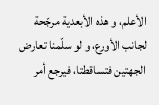الأعلم، و هذه الأبعدية مرجّحة لجانب الأورع، و لو سلّمنا تعارض الجهتين فتساقطتا، فيرجع أمر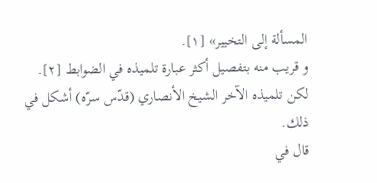المسألة إلى التخيير» [١].
و قريب منه بتفصيل أكثر عبارة تلميذه في الضوابط [٢].
لكن تلميذه الآخر الشيخ الأنصاري (قدّس سرّه) أشكل في ذلك.
قال في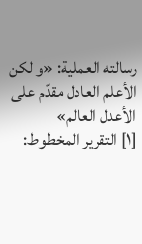رسالته العملية: «و لكن الأعلم العادل مقدّم على الأعدل العالم»
[١] التقرير المخطوط: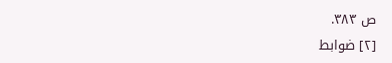ص ٣٨٣.
[٢] ضوابط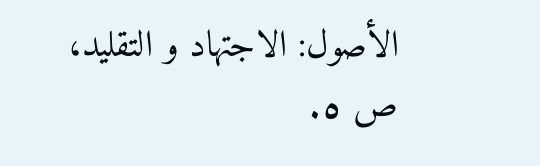الأصول: الاجتهاد و التقليد، ص ٥.